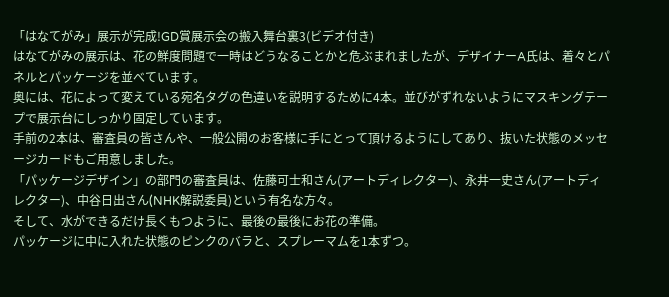「はなてがみ」展示が完成!GD賞展示会の搬入舞台裏3(ビデオ付き)
はなてがみの展示は、花の鮮度問題で一時はどうなることかと危ぶまれましたが、デザイナーA氏は、着々とパネルとパッケージを並べています。
奥には、花によって変えている宛名タグの色違いを説明するために4本。並びがずれないようにマスキングテープで展示台にしっかり固定しています。
手前の2本は、審査員の皆さんや、一般公開のお客様に手にとって頂けるようにしてあり、抜いた状態のメッセージカードもご用意しました。
「パッケージデザイン」の部門の審査員は、佐藤可士和さん(アートディレクター)、永井一史さん(アートディレクター)、中谷日出さん(NHK解説委員)という有名な方々。
そして、水ができるだけ長くもつように、最後の最後にお花の準備。
パッケージに中に入れた状態のピンクのバラと、スプレーマムを1本ずつ。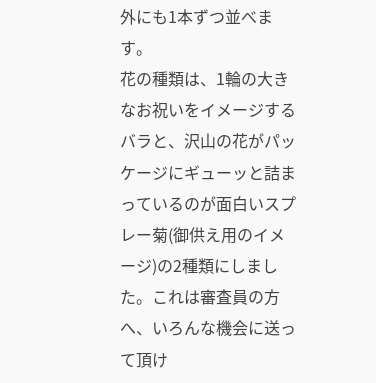外にも1本ずつ並べます。
花の種類は、1輪の大きなお祝いをイメージするバラと、沢山の花がパッケージにギューッと詰まっているのが面白いスプレー菊(御供え用のイメージ)の2種類にしました。これは審査員の方へ、いろんな機会に送って頂け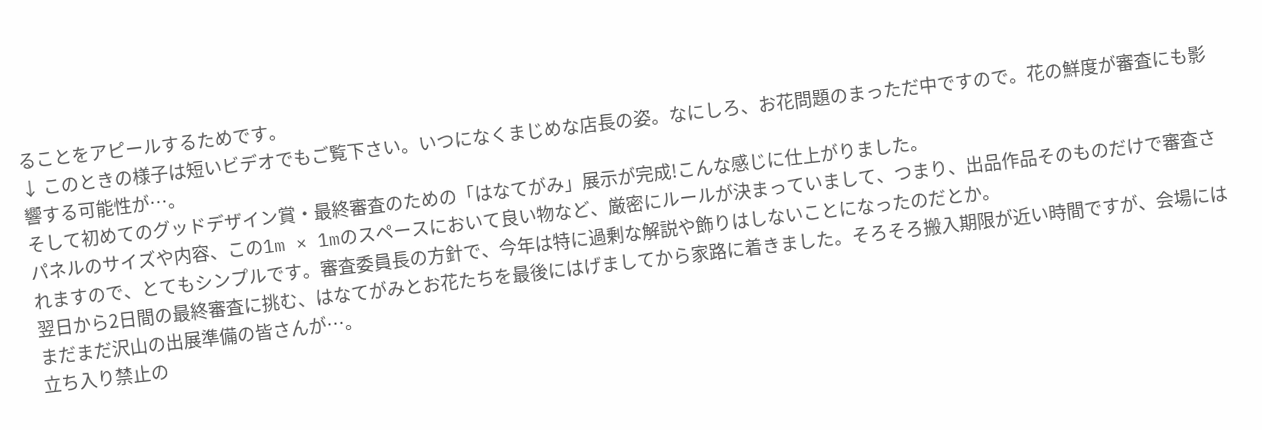ることをアピールするためです。
↓ このときの様子は短いビデオでもご覧下さい。いつになくまじめな店長の姿。なにしろ、お花問題のまっただ中ですので。花の鮮度が審査にも影響する可能性が…。
そして初めてのグッドデザイン賞・最終審査のための「はなてがみ」展示が完成!こんな感じに仕上がりました。
パネルのサイズや内容、この1m × 1mのスペースにおいて良い物など、厳密にルールが決まっていまして、つまり、出品作品そのものだけで審査されますので、とてもシンプルです。審査委員長の方針で、今年は特に過剰な解説や飾りはしないことになったのだとか。
翌日から2日間の最終審査に挑む、はなてがみとお花たちを最後にはげましてから家路に着きました。そろそろ搬入期限が近い時間ですが、会場にはまだまだ沢山の出展準備の皆さんが…。
立ち入り禁止の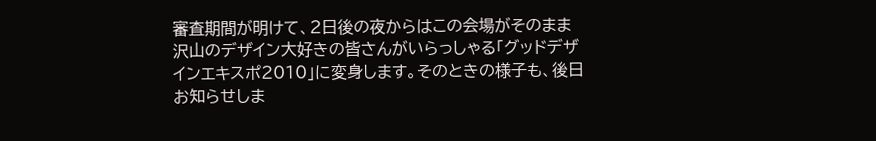審査期間が明けて、2日後の夜からはこの会場がそのまま沢山のデザイン大好きの皆さんがいらっしゃる「グッドデザインエキスポ2010」に変身します。そのときの様子も、後日お知らせしま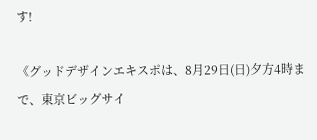す!

《グッドデザインエキスポは、8月29日(日)夕方4時まで、東京ビッグサイ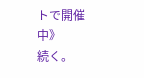トで開催中》
続く。